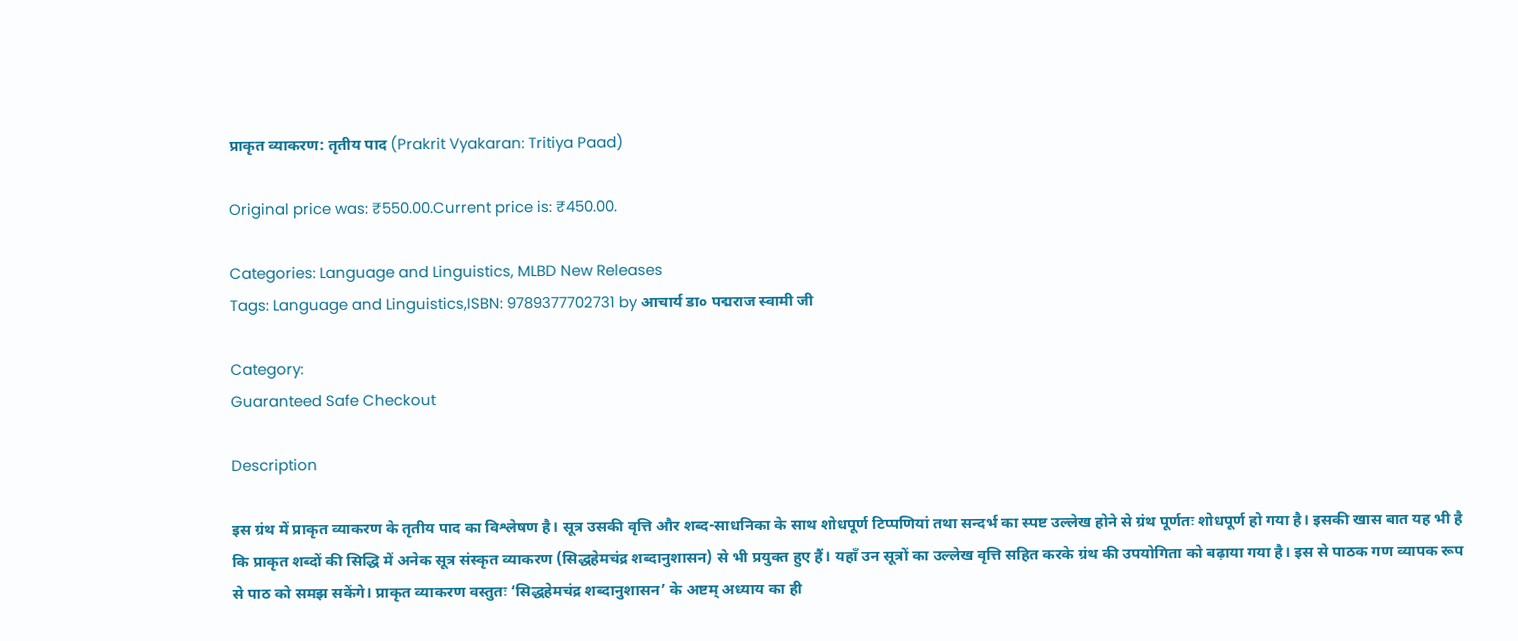प्राकृत व्याकरण: तृतीय पाद (Prakrit Vyakaran: Tritiya Paad)

Original price was: ₹550.00.Current price is: ₹450.00.

Categories: Language and Linguistics, MLBD New Releases
Tags: Language and Linguistics,ISBN: 9789377702731 by आचार्य डा० प‌द्मराज स्वामी जी

Category:
Guaranteed Safe Checkout

Description

इस ग्रंथ में प्राकृत व्याकरण के तृतीय पाद का विश्लेषण है। सूत्र उसकी वृत्ति और शब्द-साधनिका के साथ शोधपूर्ण टिप्पणियां तथा सन्दर्भ का स्पष्ट उल्लेख होने से ग्रंथ पूर्णतः शोधपूर्ण हो गया है। इसकी खास बात यह भी है कि प्राकृत शब्दों की सिद्धि में अनेक सूत्र संस्कृत व्याकरण (सिद्धहेमचंद्र शब्दानुशासन) से भी प्रयुक्त हुए हैं। यहाँ उन सूत्रों का उल्लेख वृत्ति सहित करके ग्रंथ की उपयोगिता को बढ़ाया गया है। इस से पाठक गण व्यापक रूप से पाठ को समझ सकेंगे। प्राकृत व्याकरण वस्तुतः ‘सिद्धहेमचंद्र शब्दानुशासन’ के अष्टम् अध्याय का ही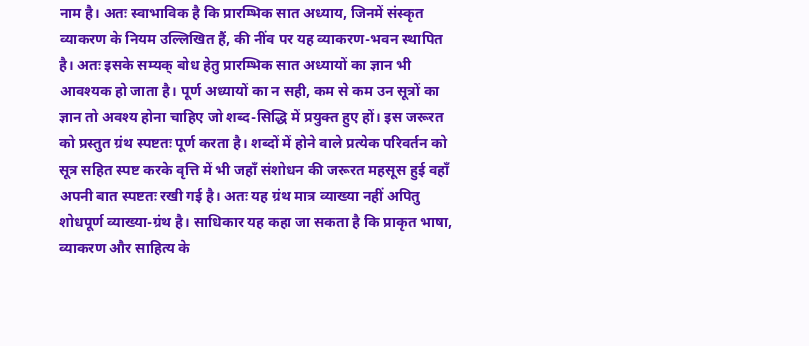नाम है। अतः स्वाभाविक है कि प्रारम्भिक सात अध्याय, जिनमें संस्कृत व्याकरण के नियम उल्लिखित हैं, की नींव पर यह व्याकरण-भवन स्थापित है। अतः इसके सम्यक् बोध हेतु प्रारम्भिक सात अध्यायों का ज्ञान भी आवश्यक हो जाता है। पूर्ण अध्यायों का न सही, कम से कम उन सूत्रों का ज्ञान तो अवश्य होना चाहिए जो शब्द-सिद्धि में प्रयुक्त हुए हों। इस जरूरत को प्रस्तुत ग्रंथ स्पष्टतः पूर्ण करता है। शब्दों में होने वाले प्रत्येक परिवर्तन को सूत्र सहित स्पष्ट करके वृत्ति में भी जहाँ संशोधन की जरूरत महसूस हुई वहाँ अपनी बात स्पष्टतः रखी गई है। अतः यह ग्रंथ मात्र व्याख्या नहीं अपितु शोधपूर्ण व्याख्या-ग्रंथ है। साधिकार यह कहा जा सकता है कि प्राकृत भाषा, व्याकरण और साहित्य के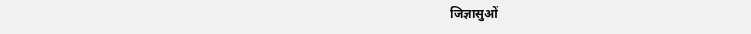जिज्ञासुओं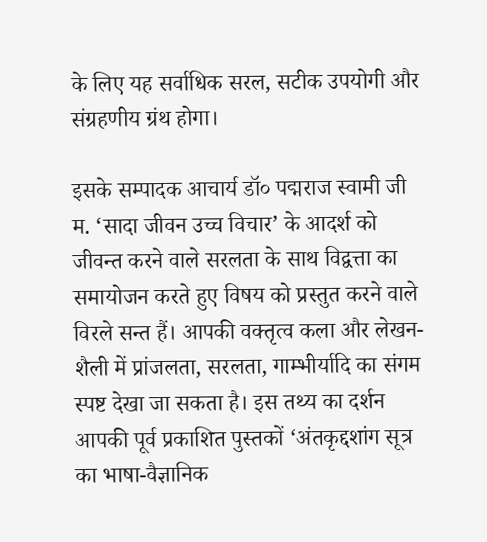के लिए यह सर्वाधिक सरल, सटीक उपयोगी और संग्रहणीय ग्रंथ होगा।

इसके सम्पादक आचार्य डॉ० पद्मराज स्वामी जी म. ‘सादा जीवन उच्च विचार’ के आदर्श को जीवन्त करने वाले सरलता के साथ विद्वत्ता का समायोजन करते हुए विषय को प्रस्तुत करने वाले विरले सन्त हैं। आपकी वक्तृत्व कला और लेखन-शैली में प्रांजलता, सरलता, गाम्भीर्यादि का संगम स्पष्ट देखा जा सकता है। इस तथ्य का दर्शन आपकी पूर्व प्रकाशित पुस्तकों ‘अंतकृद्दशांग सूत्र का भाषा-वैज्ञानिक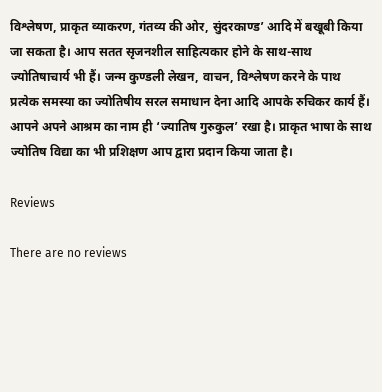विश्लेषण, प्राकृत व्याकरण, गंतव्य की ओर, सुंदरकाण्ड’ आदि में बखूबी किया जा सकता है। आप सतत सृजनशील साहित्यकार होने के साथ-साथ ज्योतिषाचार्य भी हैं। जन्म कुण्डली लेखन, वाचन, विश्लेषण करने के पाथ प्रत्येक समस्या का ज्योतिषीय सरल समाधान देना आदि आपके रुचिकर कार्य हैं। आपने अपने आश्रम का नाम ही ‘ज्यातिष गुरुकुल’ रखा है। प्राकृत भाषा के साथ ज्योतिष विद्या का भी प्रशिक्षण आप द्वारा प्रदान किया जाता है।

Reviews

There are no reviews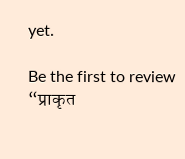yet.

Be the first to review “प्राकृत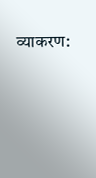व्याकरण: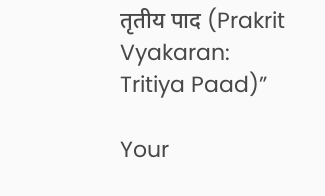तृतीय पाद (Prakrit Vyakaran: Tritiya Paad)”

Your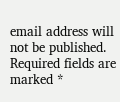email address will not be published. Required fields are marked *